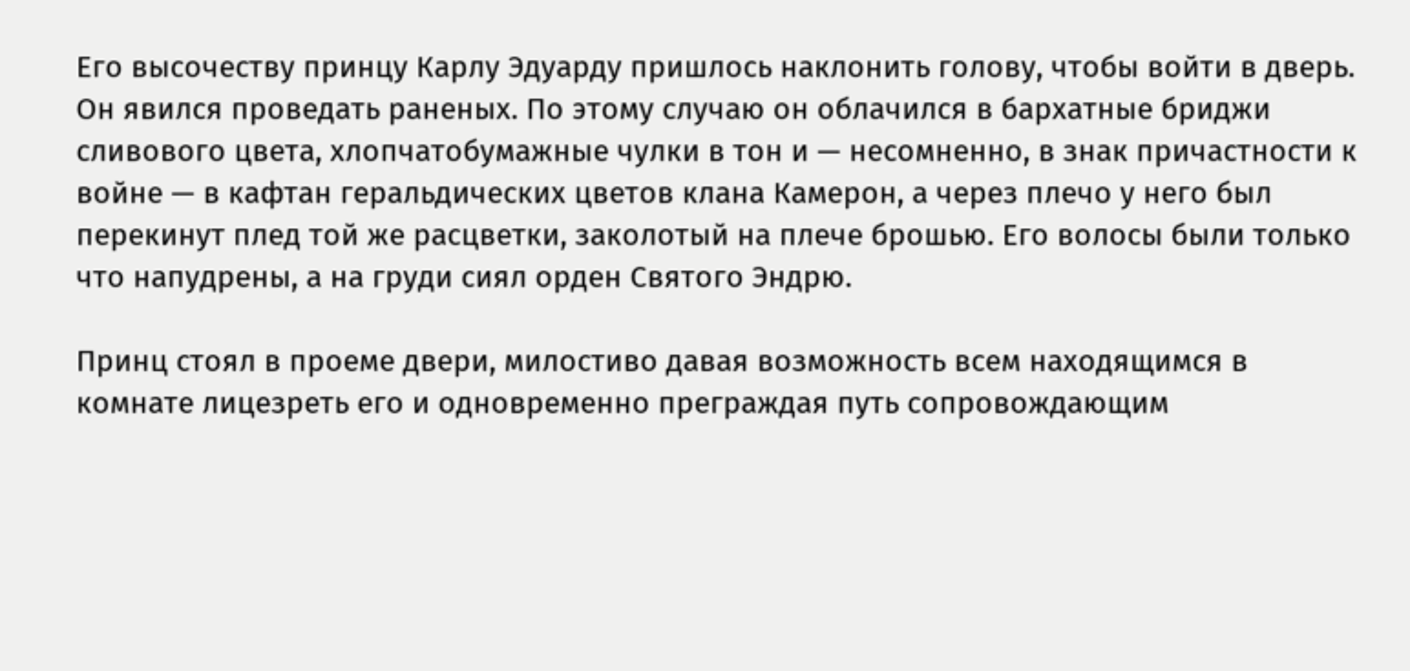Его высочеству принцу Карлу Эдуарду пришлось наклонить голову, чтобы войти в дверь. Он явился проведать раненых. По этому случаю он облачился в бархатные бриджи сливового цвета, хлопчатобумажные чулки в тон и — несомненно, в знак причастности к войне — в кафтан геральдических цветов клана Камерон, а через плечо у него был перекинут плед той же расцветки, заколотый на плече брошью. Его волосы были только что напудрены, а на груди сиял орден Святого Эндрю.

Принц стоял в проеме двери, милостиво давая возможность всем находящимся в комнате лицезреть его и одновременно преграждая путь сопровождающим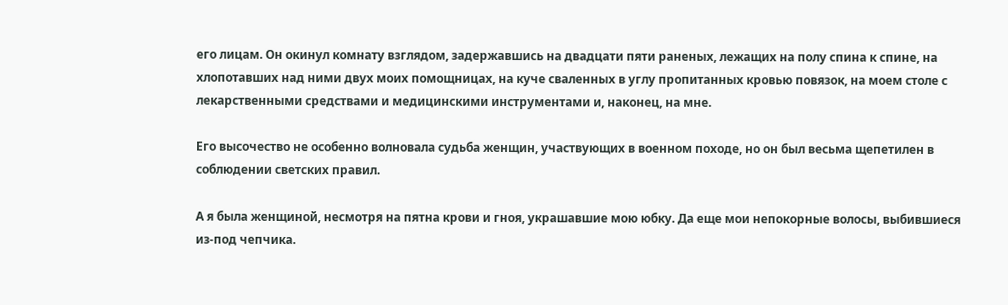его лицам. Он окинул комнату взглядом, задержавшись на двадцати пяти раненых, лежащих на полу спина к спине, на хлопотавших над ними двух моих помощницах, на куче сваленных в углу пропитанных кровью повязок, на моем столе с лекарственными средствами и медицинскими инструментами и, наконец, на мне.

Его высочество не особенно волновала судьба женщин, участвующих в военном походе, но он был весьма щепетилен в соблюдении светских правил.

А я была женщиной, несмотря на пятна крови и гноя, украшавшие мою юбку. Да еще мои непокорные волосы, выбившиеся из-под чепчика.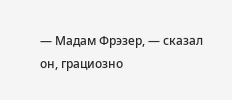— Мадам Фрэзер, — сказал он, грациозно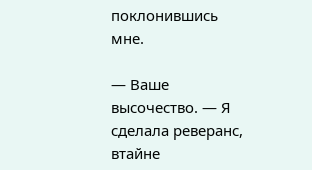поклонившись мне.

— Ваше высочество. — Я сделала реверанс, втайне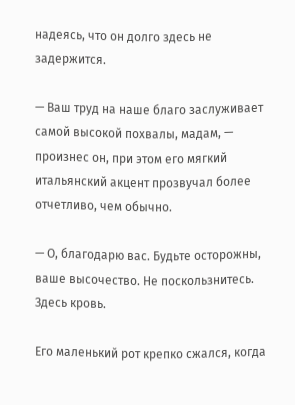надеясь, что он долго здесь не задержится.

— Ваш труд на наше благо заслуживает самой высокой похвалы, мадам, — произнес он, при этом его мягкий итальянский акцент прозвучал более отчетливо, чем обычно.

— О, благодарю вас. Будьте осторожны, ваше высочество. Не поскользнитесь. Здесь кровь.

Его маленький рот крепко сжался, когда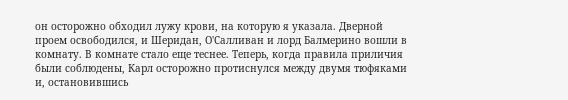он осторожно обходил лужу крови, на которую я указала. Дверной проем освободился, и Шеридан, О'Салливан и лорд Балмерино вошли в комнату. В комнате стало еще теснее. Теперь, когда правила приличия были соблюдены, Карл осторожно протиснулся между двумя тюфяками и, остановившись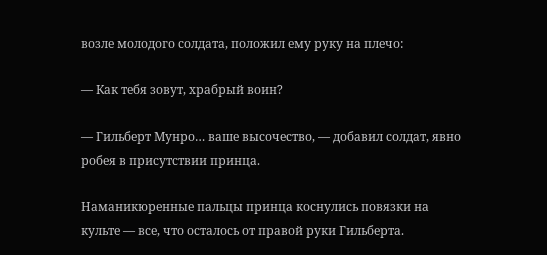возле молодого солдата, положил ему руку на плечо:

— Как тебя зовут, храбрый воин?

— Гильберт Мунро… ваше высочество, — добавил солдат, явно робея в присутствии принца.

Наманикюренные пальцы принца коснулись повязки на культе — все, что осталось от правой руки Гильберта.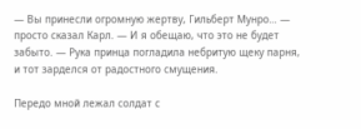— Вы принесли огромную жертву, Гильберт Мунро… — просто сказал Карл. — И я обещаю, что это не будет забыто. — Рука принца погладила небритую щеку парня, и тот зарделся от радостного смущения.

Передо мной лежал солдат с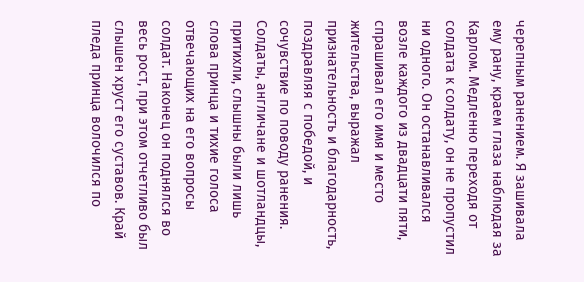черепным ранением. Я зашивала ему рану, краем глаза наблюдая за Карлом. Медленно переходя от солдата к солдату, он не пропустил ни одного. Он останавливался возле каждого из двадцати пяти, спрашивал его имя и место жительства, выражал признательность и благодарность, поздравляя с победой, и сочувствие по поводу ранения. Солдаты, англичане и шотландцы, притихли, слышны были лишь слова принца и тихие голоса отвечающих на его вопросы солдат. Наконец он поднялся во весь рост, при этом отчетливо был слышен хруст его суставов. Край пледа принца волочился по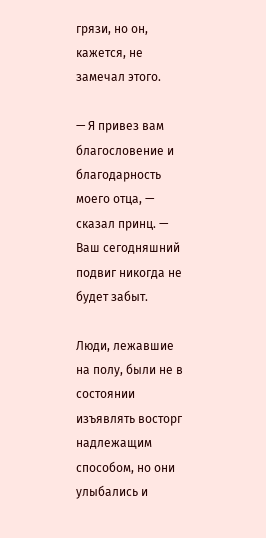грязи, но он, кажется, не замечал этого.

— Я привез вам благословение и благодарность моего отца, — сказал принц. — Ваш сегодняшний подвиг никогда не будет забыт.

Люди, лежавшие на полу, были не в состоянии изъявлять восторг надлежащим способом, но они улыбались и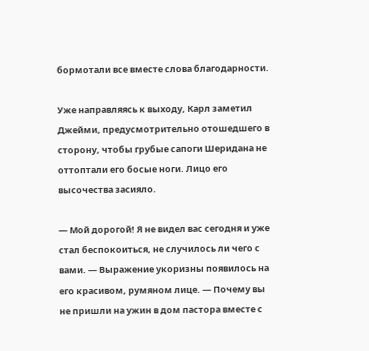бормотали все вместе слова благодарности.

Уже направляясь к выходу, Карл заметил Джейми, предусмотрительно отошедшего в сторону, чтобы грубые сапоги Шеридана не оттоптали его босые ноги. Лицо его высочества засияло.

— Мой дорогой! Я не видел вас сегодня и уже стал беспокоиться, не случилось ли чего с вами. — Выражение укоризны появилось на его красивом, румяном лице. — Почему вы не пришли на ужин в дом пастора вместе с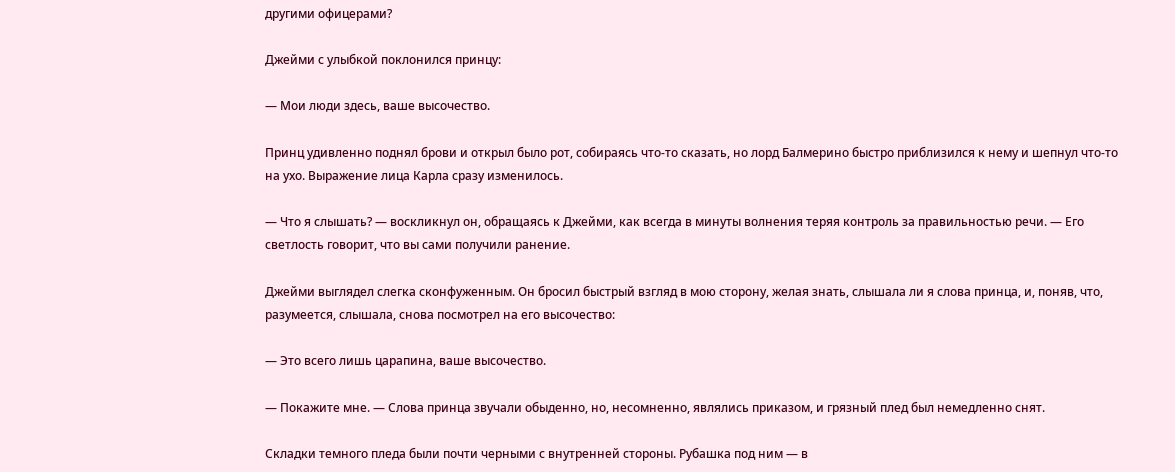другими офицерами?

Джейми с улыбкой поклонился принцу:

— Мои люди здесь, ваше высочество.

Принц удивленно поднял брови и открыл было рот, собираясь что-то сказать, но лорд Балмерино быстро приблизился к нему и шепнул что-то на ухо. Выражение лица Карла сразу изменилось.

— Что я слышать? — воскликнул он, обращаясь к Джейми, как всегда в минуты волнения теряя контроль за правильностью речи. — Его светлость говорит, что вы сами получили ранение.

Джейми выглядел слегка сконфуженным. Он бросил быстрый взгляд в мою сторону, желая знать, слышала ли я слова принца, и, поняв, что, разумеется, слышала, снова посмотрел на его высочество:

— Это всего лишь царапина, ваше высочество.

— Покажите мне. — Слова принца звучали обыденно, но, несомненно, являлись приказом, и грязный плед был немедленно снят.

Складки темного пледа были почти черными с внутренней стороны. Рубашка под ним — в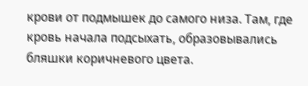крови от подмышек до самого низа. Там, где кровь начала подсыхать, образовывались бляшки коричневого цвета.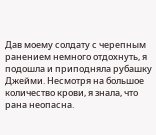Дав моему солдату с черепным ранением немного отдохнуть, я подошла и приподняла рубашку Джейми. Несмотря на большое количество крови, я знала, что рана неопасна.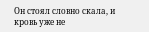Он стоял словно скала, и кровь уже не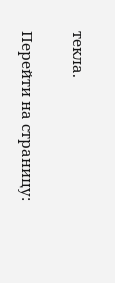текла.

Перейти на страницу: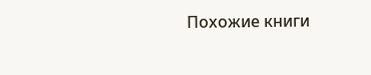Похожие книги